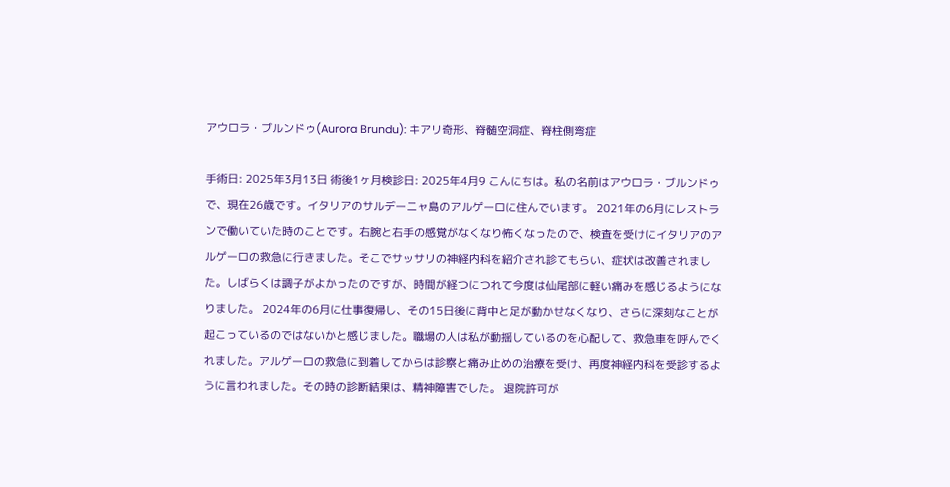アウロラ・ブルンドゥ(Aurora Brundu): キアリ奇形、脊髄空洞症、脊柱側弯症

手術日: 2025年3月13日 術後1ヶ月検診日: 2025年4月9 こんにちは。私の名前はアウロラ・ブルンドゥで、現在26歳です。イタリアのサルデーニャ島のアルゲーロに住んでいます。 2021年の6月にレストランで働いていた時のことです。右腕と右手の感覚がなくなり怖くなったので、検査を受けにイタリアのアルゲーロの救急に行きました。そこでサッサリの神経内科を紹介され診てもらい、症状は改善されました。しばらくは調子がよかったのですが、時間が経つにつれて今度は仙尾部に軽い痛みを感じるようになりました。 2024年の6月に仕事復帰し、その15日後に背中と足が動かせなくなり、さらに深刻なことが起こっているのではないかと感じました。職場の人は私が動揺しているのを心配して、救急車を呼んでくれました。アルゲーロの救急に到着してからは診察と痛み止めの治療を受け、再度神経内科を受診するように言われました。その時の診断結果は、精神障害でした。 退院許可が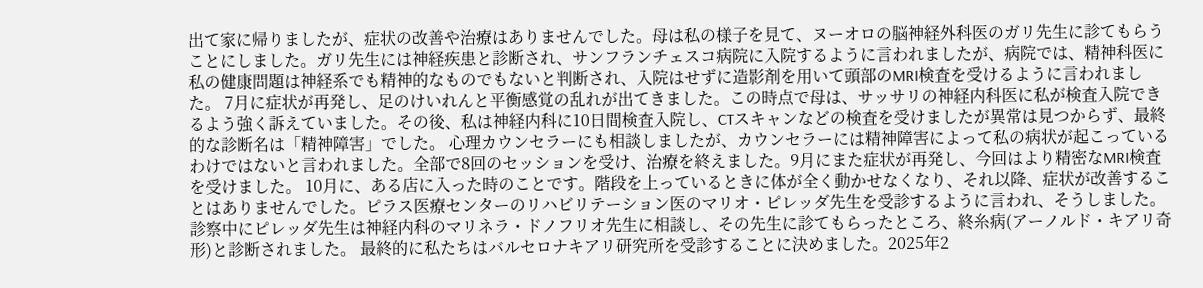出て家に帰りましたが、症状の改善や治療はありませんでした。母は私の様子を見て、ヌーオロの脳神経外科医のガリ先生に診てもらうことにしました。ガリ先生には神経疾患と診断され、サンフランチェスコ病院に入院するように言われましたが、病院では、精神科医に私の健康問題は神経系でも精神的なものでもないと判断され、入院はせずに造影剤を用いて頭部のMRI検査を受けるように言われました。 7月に症状が再発し、足のけいれんと平衡感覚の乱れが出てきました。この時点で母は、サッサリの神経内科医に私が検査入院できるよう強く訴えていました。その後、私は神経内科に10日間検査入院し、CTスキャンなどの検査を受けましたが異常は見つからず、最終的な診断名は「精神障害」でした。 心理カウンセラーにも相談しましたが、カウンセラーには精神障害によって私の病状が起こっているわけではないと言われました。全部で8回のセッションを受け、治療を終えました。9月にまた症状が再発し、今回はより精密なMRI検査を受けました。 10月に、ある店に入った時のことです。階段を上っているときに体が全く動かせなくなり、それ以降、症状が改善することはありませんでした。ピラス医療センターのリハビリテーション医のマリオ・ピレッダ先生を受診するように言われ、そうしました。診察中にピレッダ先生は神経内科のマリネラ・ドノフリオ先生に相談し、その先生に診てもらったところ、終糸病(アーノルド・キアリ奇形)と診断されました。 最終的に私たちはバルセロナキアリ研究所を受診することに決めました。2025年2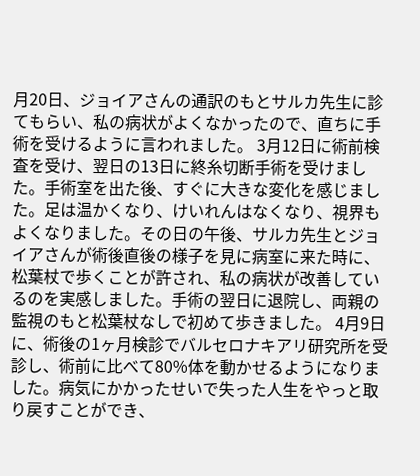月20日、ジョイアさんの通訳のもとサルカ先生に診てもらい、私の病状がよくなかったので、直ちに手術を受けるように言われました。 3月12日に術前検査を受け、翌日の13日に終糸切断手術を受けました。手術室を出た後、すぐに大きな変化を感じました。足は温かくなり、けいれんはなくなり、視界もよくなりました。その日の午後、サルカ先生とジョイアさんが術後直後の様子を見に病室に来た時に、松葉杖で歩くことが許され、私の病状が改善しているのを実感しました。手術の翌日に退院し、両親の監視のもと松葉杖なしで初めて歩きました。 4月9日に、術後の1ヶ月検診でバルセロナキアリ研究所を受診し、術前に比べて80%体を動かせるようになりました。病気にかかったせいで失った人生をやっと取り戻すことができ、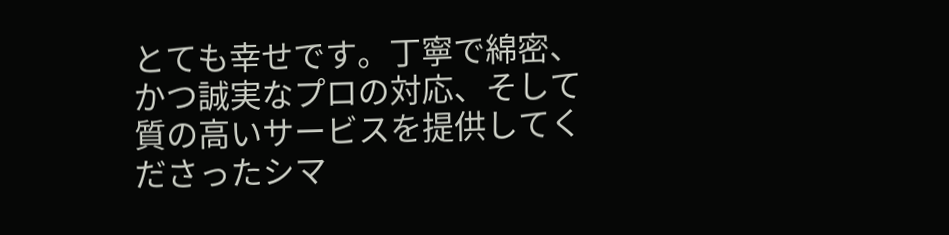とても幸せです。丁寧で綿密、かつ誠実なプロの対応、そして質の高いサービスを提供してくださったシマ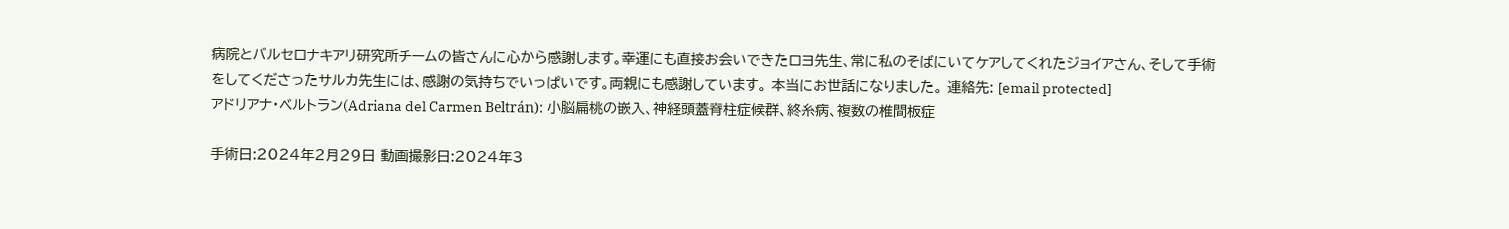病院とバルセロナキアリ研究所チームの皆さんに心から感謝します。幸運にも直接お会いできたロヨ先生、常に私のそばにいてケアしてくれたジョイアさん、そして手術をしてくださったサルカ先生には、感謝の気持ちでいっぱいです。両親にも感謝しています。 本当にお世話になりました。 連絡先: [email protected]
アドリアナ・ベルトラン(Adriana del Carmen Beltrán): 小脳扁桃の嵌入、神経頭蓋脊柱症候群、終糸病、複数の椎間板症

手術日:2024年2月29日 動画撮影日:2024年3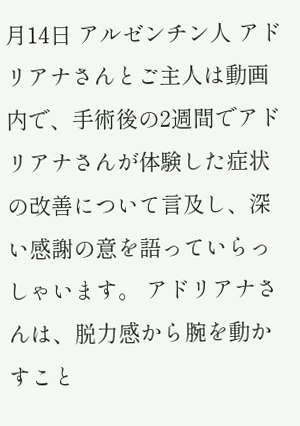月14日 アルゼンチン人 アドリアナさんとご主人は動画内で、手術後の2週間でアドリアナさんが体験した症状の改善について言及し、深い感謝の意を語っていらっしゃいます。 アドリアナさんは、脱力感から腕を動かすこと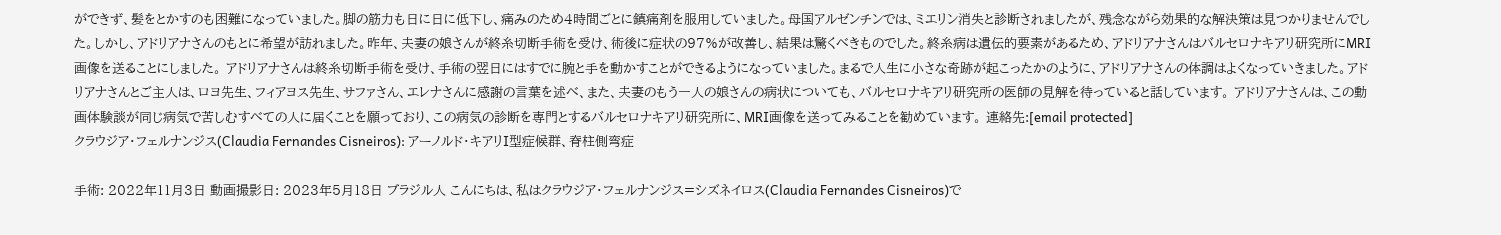ができず、髪をとかすのも困難になっていました。脚の筋力も日に日に低下し、痛みのため4時間ごとに鎮痛剤を服用していました。母国アルゼンチンでは、ミエリン消失と診断されましたが、残念ながら効果的な解決策は見つかりませんでした。しかし、アドリアナさんのもとに希望が訪れました。昨年、夫妻の娘さんが終糸切断手術を受け、術後に症状の97%が改善し、結果は驚くべきものでした。終糸病は遺伝的要素があるため、アドリアナさんはバルセロナキアリ研究所にMRI画像を送ることにしました。 アドリアナさんは終糸切断手術を受け、手術の翌日にはすでに腕と手を動かすことができるようになっていました。まるで人生に小さな奇跡が起こったかのように、アドリアナさんの体調はよくなっていきました。アドリアナさんとご主人は、ロヨ先生、フィアヨス先生、サファさん、エレナさんに感謝の言葉を述べ、また、夫妻のもう一人の娘さんの病状についても、バルセロナキアリ研究所の医師の見解を待っていると話しています。 アドリアナさんは、この動画体験談が同じ病気で苦しむすべての人に届くことを願っており、この病気の診断を専門とするバルセロナキアリ研究所に、MRI画像を送ってみることを勧めています。 連絡先:[email protected]
クラウジア・フェルナンジス(Claudia Fernandes Cisneiros): アーノルド・キアリI型症候群、脊柱側弯症

手術: 2022年11月3日 動画撮影日: 2023年5月18日 ブラジル人 こんにちは、私はクラウジア・フェルナンジス=シズネイロス(Claudia Fernandes Cisneiros)で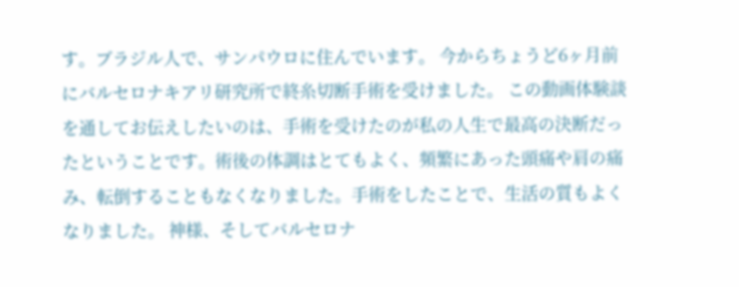す。ブラジル人で、サンパウロに住んでいます。 今からちょうど6ヶ月前にバルセロナキアリ研究所で終糸切断手術を受けました。 この動画体験談を通してお伝えしたいのは、手術を受けたのが私の人生で最高の決断だったということです。術後の体調はとてもよく、頻繁にあった頭痛や肩の痛み、転倒することもなくなりました。手術をしたことで、生活の質もよくなりました。 神様、そしてバルセロナ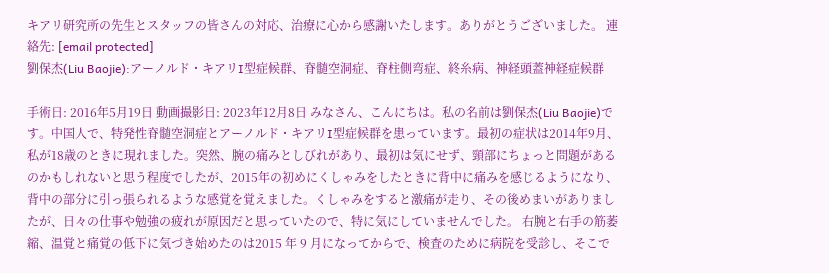キアリ研究所の先生とスタッフの皆さんの対応、治療に心から感謝いたします。ありがとうございました。 連絡先: [email protected]
劉保杰(Liu Baojie):アーノルド・キアリI型症候群、脊髄空洞症、脊柱側弯症、終糸病、神経頭蓋神経症候群

手術日: 2016年5月19日 動画撮影日: 2023年12月8日 みなさん、こんにちは。私の名前は劉保杰(Liu Baojie)です。中国人で、特発性脊髄空洞症とアーノルド・キアリI型症候群を患っています。最初の症状は2014年9月、私が18歳のときに現れました。突然、腕の痛みとしびれがあり、最初は気にせず、頸部にちょっと問題があるのかもしれないと思う程度でしたが、2015年の初めにくしゃみをしたときに背中に痛みを感じるようになり、背中の部分に引っ張られるような感覚を覚えました。くしゃみをすると激痛が走り、その後めまいがありましたが、日々の仕事や勉強の疲れが原因だと思っていたので、特に気にしていませんでした。 右腕と右手の筋萎縮、温覚と痛覚の低下に気づき始めたのは2015 年 9 月になってからで、検査のために病院を受診し、そこで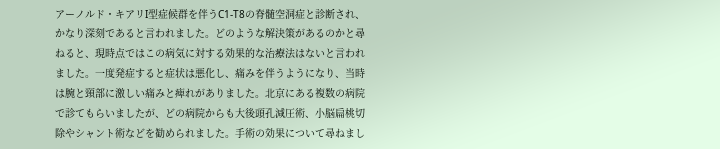アーノルド・キアリI型症候群を伴うC1-T8の脊髄空洞症と診断され、かなり深刻であると言われました。どのような解決策があるのかと尋ねると、現時点ではこの病気に対する効果的な治療法はないと言われました。一度発症すると症状は悪化し、痛みを伴うようになり、当時は腕と頸部に激しい痛みと痺れがありました。北京にある複数の病院で診てもらいましたが、どの病院からも大後頭孔減圧術、小脳扁桃切除やシャント術などを勧められました。手術の効果について尋ねまし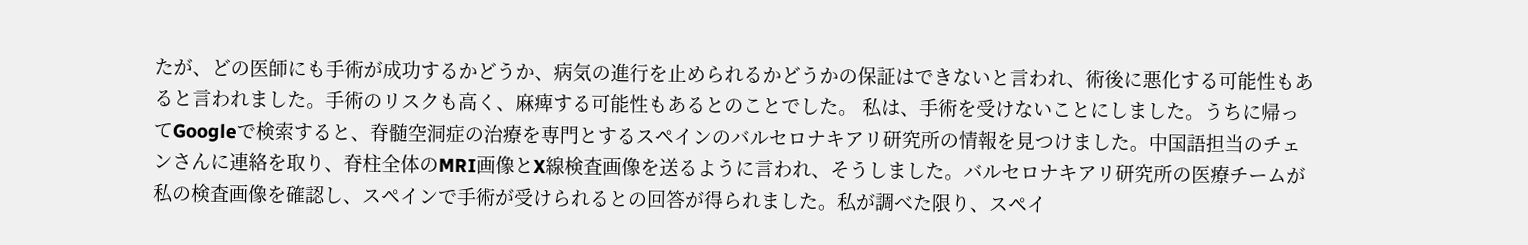たが、どの医師にも手術が成功するかどうか、病気の進行を止められるかどうかの保証はできないと言われ、術後に悪化する可能性もあると言われました。手術のリスクも高く、麻痺する可能性もあるとのことでした。 私は、手術を受けないことにしました。うちに帰ってGoogleで検索すると、脊髄空洞症の治療を専門とするスペインのバルセロナキアリ研究所の情報を見つけました。中国語担当のチェンさんに連絡を取り、脊柱全体のMRI画像とX線検査画像を送るように言われ、そうしました。バルセロナキアリ研究所の医療チームが私の検査画像を確認し、スペインで手術が受けられるとの回答が得られました。私が調べた限り、スペイ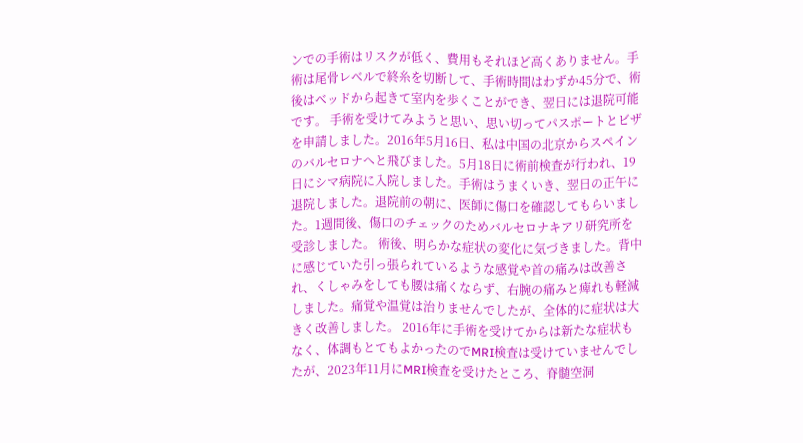ンでの手術はリスクが低く、費用もそれほど高くありません。手術は尾骨レベルで終糸を切断して、手術時間はわずか45分で、術後はベッドから起きて室内を歩くことができ、翌日には退院可能です。 手術を受けてみようと思い、思い切ってパスポートとビザを申請しました。2016年5月16日、私は中国の北京からスペインのバルセロナへと飛びました。5月18日に術前検査が行われ、19日にシマ病院に入院しました。手術はうまくいき、翌日の正午に退院しました。退院前の朝に、医師に傷口を確認してもらいました。1週間後、傷口のチェックのためバルセロナキアリ研究所を受診しました。 術後、明らかな症状の変化に気づきました。背中に感じていた引っ張られているような感覚や首の痛みは改善され、くしゃみをしても腰は痛くならず、右腕の痛みと痺れも軽減しました。痛覚や温覚は治りませんでしたが、全体的に症状は大きく改善しました。 2016年に手術を受けてからは新たな症状もなく、体調もとてもよかったのでMRI検査は受けていませんでしたが、2023年11月にMRI検査を受けたところ、脊髄空洞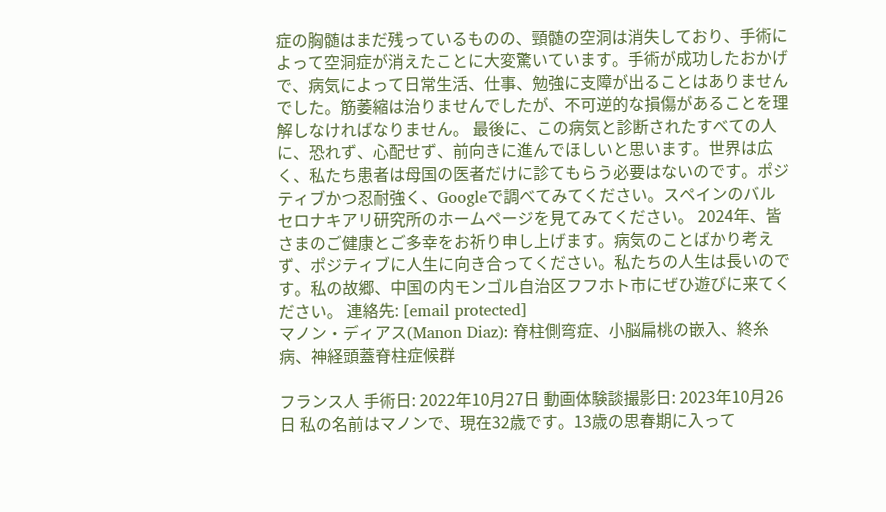症の胸髄はまだ残っているものの、頸髄の空洞は消失しており、手術によって空洞症が消えたことに大変驚いています。手術が成功したおかげで、病気によって日常生活、仕事、勉強に支障が出ることはありませんでした。筋萎縮は治りませんでしたが、不可逆的な損傷があることを理解しなければなりません。 最後に、この病気と診断されたすべての人に、恐れず、心配せず、前向きに進んでほしいと思います。世界は広く、私たち患者は母国の医者だけに診てもらう必要はないのです。ポジティブかつ忍耐強く、Googleで調べてみてください。スペインのバルセロナキアリ研究所のホームページを見てみてください。 2024年、皆さまのご健康とご多幸をお祈り申し上げます。病気のことばかり考えず、ポジティブに人生に向き合ってください。私たちの人生は長いのです。私の故郷、中国の内モンゴル自治区フフホト市にぜひ遊びに来てください。 連絡先: [email protected]
マノン・ディアス(Manon Diaz): 脊柱側弯症、小脳扁桃の嵌入、終糸病、神経頭蓋脊柱症候群

フランス人 手術日: 2022年10月27日 動画体験談撮影日: 2023年10月26日 私の名前はマノンで、現在32歳です。13歳の思春期に入って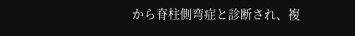から脊柱側弯症と診断され、複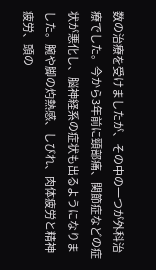数の治療を受けましたが、その中の一つが外科治療でした。今から3年前に頸部痛、関節症などの症状が悪化し、脳神経系の症状も出るようになりました。腕や脚の灼熱感、しびれ、肉体疲労と精神疲労、頭の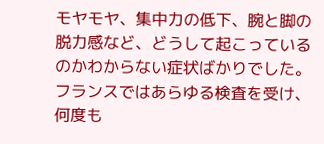モヤモヤ、集中力の低下、腕と脚の脱力感など、どうして起こっているのかわからない症状ばかりでした。フランスではあらゆる検査を受け、何度も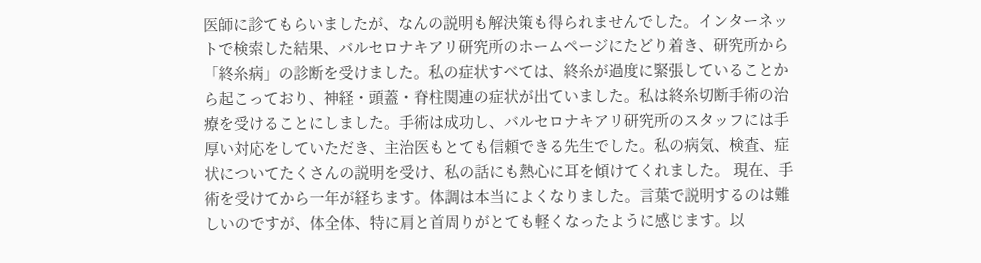医師に診てもらいましたが、なんの説明も解決策も得られませんでした。インターネットで検索した結果、バルセロナキアリ研究所のホームページにたどり着き、研究所から「終糸病」の診断を受けました。私の症状すべては、終糸が過度に緊張していることから起こっており、神経・頭蓋・脊柱関連の症状が出ていました。私は終糸切断手術の治療を受けることにしました。手術は成功し、バルセロナキアリ研究所のスタッフには手厚い対応をしていただき、主治医もとても信頼できる先生でした。私の病気、検査、症状についてたくさんの説明を受け、私の話にも熱心に耳を傾けてくれました。 現在、手術を受けてから一年が経ちます。体調は本当によくなりました。言葉で説明するのは難しいのですが、体全体、特に肩と首周りがとても軽くなったように感じます。以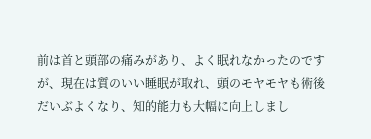前は首と頭部の痛みがあり、よく眠れなかったのですが、現在は質のいい睡眠が取れ、頭のモヤモヤも術後だいぶよくなり、知的能力も大幅に向上しまし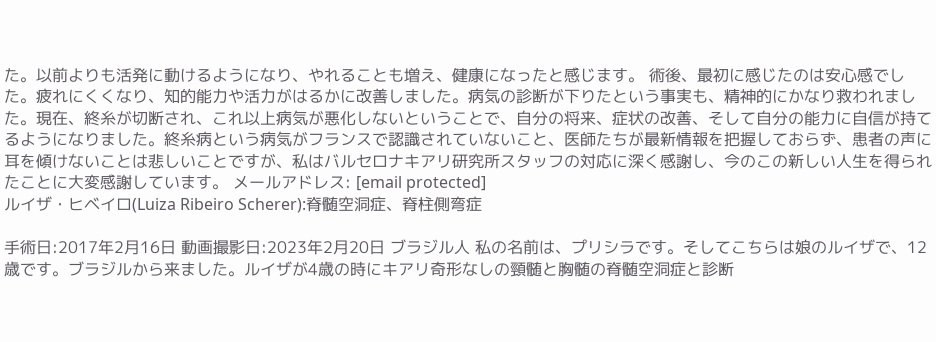た。以前よりも活発に動けるようになり、やれることも増え、健康になったと感じます。 術後、最初に感じたのは安心感でした。疲れにくくなり、知的能力や活力がはるかに改善しました。病気の診断が下りたという事実も、精神的にかなり救われました。現在、終糸が切断され、これ以上病気が悪化しないということで、自分の将来、症状の改善、そして自分の能力に自信が持てるようになりました。終糸病という病気がフランスで認識されていないこと、医師たちが最新情報を把握しておらず、患者の声に耳を傾けないことは悲しいことですが、私はバルセロナキアリ研究所スタッフの対応に深く感謝し、今のこの新しい人生を得られたことに大変感謝しています。 メールアドレス: [email protected]
ルイザ・ヒベイロ(Luiza Ribeiro Scherer):脊髄空洞症、脊柱側弯症

手術日:2017年2月16日 動画撮影日:2023年2月20日 ブラジル人 私の名前は、プリシラです。そしてこちらは娘のルイザで、12歳です。ブラジルから来ました。ルイザが4歳の時にキアリ奇形なしの頸髄と胸髄の脊髄空洞症と診断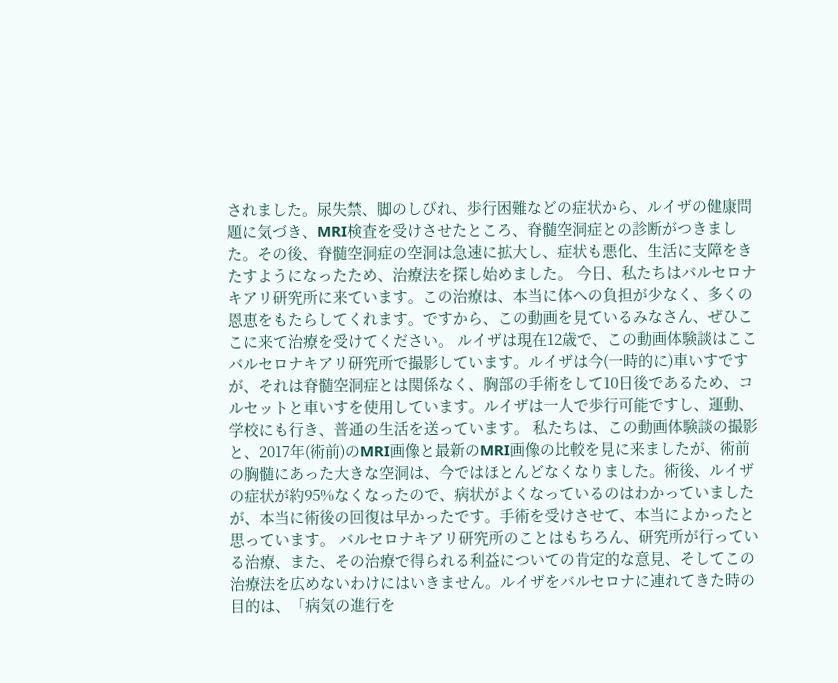されました。尿失禁、脚のしびれ、歩行困難などの症状から、ルイザの健康問題に気づき、MRI検査を受けさせたところ、脊髄空洞症との診断がつきました。その後、脊髄空洞症の空洞は急速に拡大し、症状も悪化、生活に支障をきたすようになったため、治療法を探し始めました。 今日、私たちはバルセロナキアリ研究所に来ています。この治療は、本当に体への負担が少なく、多くの恩恵をもたらしてくれます。ですから、この動画を見ているみなさん、ぜひここに来て治療を受けてください。 ルイザは現在12歳で、この動画体験談はここバルセロナキアリ研究所で撮影しています。ルイザは今(一時的に)車いすですが、それは脊髄空洞症とは関係なく、胸部の手術をして10日後であるため、コルセットと車いすを使用しています。ルイザは一人で歩行可能ですし、運動、学校にも行き、普通の生活を送っています。 私たちは、この動画体験談の撮影と、2017年(術前)のMRI画像と最新のMRI画像の比較を見に来ましたが、術前の胸髄にあった大きな空洞は、今ではほとんどなくなりました。術後、ルイザの症状が約95%なくなったので、病状がよくなっているのはわかっていましたが、本当に術後の回復は早かったです。手術を受けさせて、本当によかったと思っています。 バルセロナキアリ研究所のことはもちろん、研究所が行っている治療、また、その治療で得られる利益についての肯定的な意見、そしてこの治療法を広めないわけにはいきません。ルイザをバルセロナに連れてきた時の目的は、「病気の進行を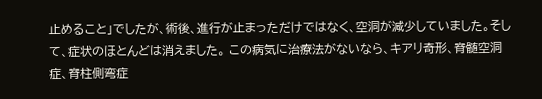止めること」でしたが、術後、進行が止まっただけではなく、空洞が減少していました。そして、症状のほとんどは消えました。 この病気に治療法がないなら、キアリ奇形、脊髄空洞症、脊柱側弯症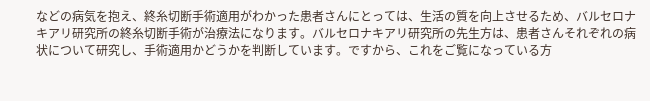などの病気を抱え、終糸切断手術適用がわかった患者さんにとっては、生活の質を向上させるため、バルセロナキアリ研究所の終糸切断手術が治療法になります。バルセロナキアリ研究所の先生方は、患者さんそれぞれの病状について研究し、手術適用かどうかを判断しています。ですから、これをご覧になっている方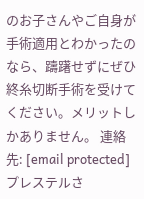のお子さんやご自身が手術適用とわかったのなら、躊躇せずにぜひ終糸切断手術を受けてください。メリットしかありません。 連絡先: [email protected]
プレステルさ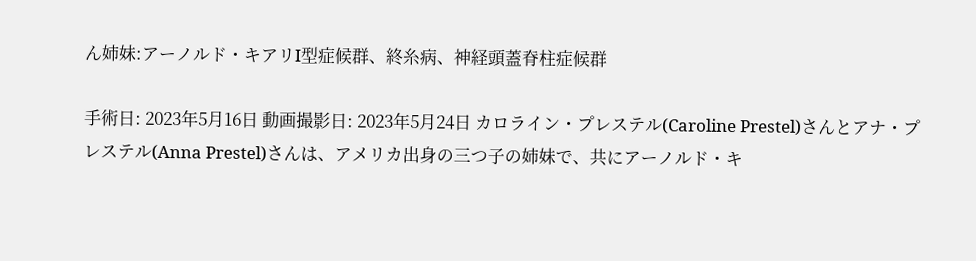ん姉妹:アーノルド・キアリI型症候群、終糸病、神経頭蓋脊柱症候群

手術日: 2023年5月16日 動画撮影日: 2023年5月24日 カロライン・プレステル(Caroline Prestel)さんとアナ・プレステル(Anna Prestel)さんは、アメリカ出身の三つ子の姉妹で、共にアーノルド・キ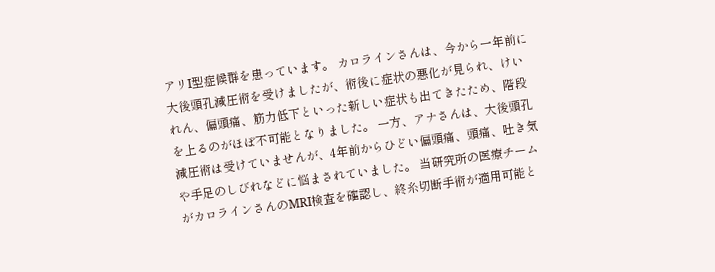アリI型症候群を患っています。 カロラインさんは、今から一年前に大後頭孔減圧術を受けましたが、術後に症状の悪化が見られ、けいれん、偏頭痛、筋力低下といった新しい症状も出てきたため、階段を上るのがほぼ不可能となりました。 一方、アナさんは、大後頭孔減圧術は受けていませんが、4年前からひどい偏頭痛、頭痛、吐き気や手足のしびれなどに悩まされていました。 当研究所の医療チームがカロラインさんのMRI検査を確認し、終糸切断手術が適用可能と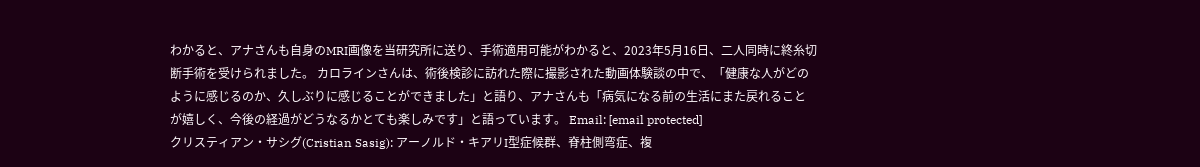わかると、アナさんも自身のMRI画像を当研究所に送り、手術適用可能がわかると、2023年5月16日、二人同時に終糸切断手術を受けられました。 カロラインさんは、術後検診に訪れた際に撮影された動画体験談の中で、「健康な人がどのように感じるのか、久しぶりに感じることができました」と語り、アナさんも「病気になる前の生活にまた戻れることが嬉しく、今後の経過がどうなるかとても楽しみです」と語っています。 Email: [email protected]
クリスティアン・サシグ(Cristian Sasig): アーノルド・キアリI型症候群、脊柱側弯症、複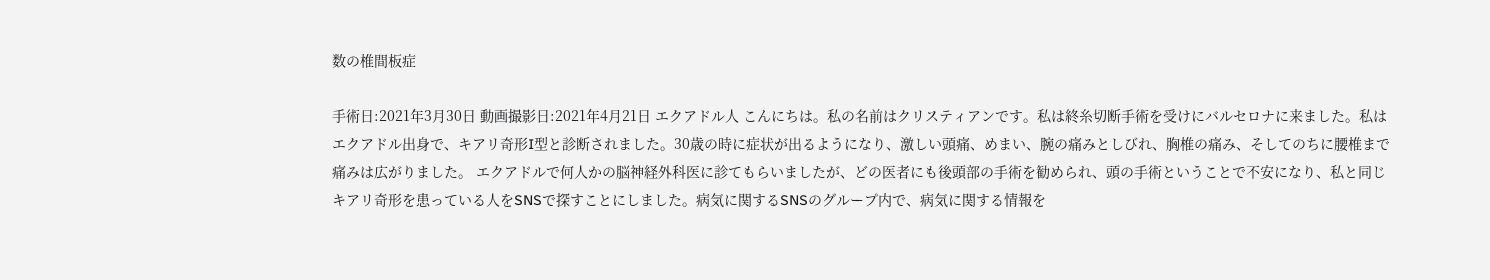数の椎間板症

手術日:2021年3月30日 動画撮影日:2021年4月21日 エクアドル人 こんにちは。私の名前はクリスティアンです。私は終糸切断手術を受けにバルセロナに来ました。私はエクアドル出身で、キアリ奇形I型と診断されました。30歳の時に症状が出るようになり、激しい頭痛、めまい、腕の痛みとしびれ、胸椎の痛み、そしてのちに腰椎まで痛みは広がりました。 エクアドルで何人かの脳神経外科医に診てもらいましたが、どの医者にも後頭部の手術を勧められ、頭の手術ということで不安になり、私と同じキアリ奇形を患っている人をSNSで探すことにしました。病気に関するSNSのグループ内で、病気に関する情報を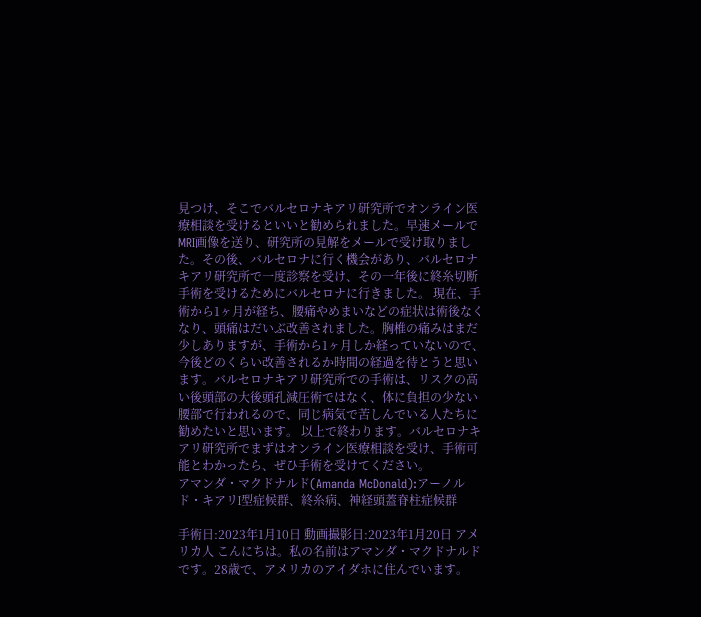見つけ、そこでバルセロナキアリ研究所でオンライン医療相談を受けるといいと勧められました。早速メールでMRI画像を送り、研究所の見解をメールで受け取りました。その後、バルセロナに行く機会があり、バルセロナキアリ研究所で一度診察を受け、その一年後に終糸切断手術を受けるためにバルセロナに行きました。 現在、手術から1ヶ月が経ち、腰痛やめまいなどの症状は術後なくなり、頭痛はだいぶ改善されました。胸椎の痛みはまだ少しありますが、手術から1ヶ月しか経っていないので、今後どのくらい改善されるか時間の経過を待とうと思います。バルセロナキアリ研究所での手術は、リスクの高い後頭部の大後頭孔減圧術ではなく、体に負担の少ない腰部で行われるので、同じ病気で苦しんでいる人たちに勧めたいと思います。 以上で終わります。バルセロナキアリ研究所でまずはオンライン医療相談を受け、手術可能とわかったら、ぜひ手術を受けてください。
アマンダ・マクドナルド(Amanda McDonald):アーノルド・キアリI型症候群、終糸病、神経頭蓋脊柱症候群

手術日:2023年1月10日 動画撮影日:2023年1月20日 アメリカ人 こんにちは。私の名前はアマンダ・マクドナルドです。28歳で、アメリカのアイダホに住んでいます。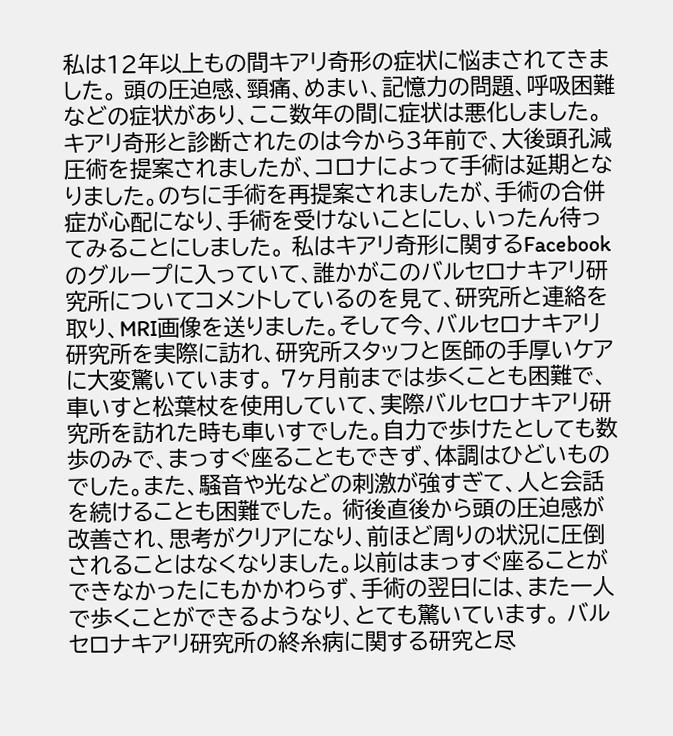私は12年以上もの間キアリ奇形の症状に悩まされてきました。 頭の圧迫感、頸痛、めまい、記憶力の問題、呼吸困難などの症状があり、ここ数年の間に症状は悪化しました。キアリ奇形と診断されたのは今から3年前で、大後頭孔減圧術を提案されましたが、コロナによって手術は延期となりました。のちに手術を再提案されましたが、手術の合併症が心配になり、手術を受けないことにし、いったん待ってみることにしました。 私はキアリ奇形に関するFacebookのグループに入っていて、誰かがこのバルセロナキアリ研究所についてコメントしているのを見て、研究所と連絡を取り、MRI画像を送りました。そして今、バルセロナキアリ研究所を実際に訪れ、研究所スタッフと医師の手厚いケアに大変驚いています。 7ヶ月前までは歩くことも困難で、車いすと松葉杖を使用していて、実際バルセロナキアリ研究所を訪れた時も車いすでした。自力で歩けたとしても数歩のみで、まっすぐ座ることもできず、体調はひどいものでした。また、騒音や光などの刺激が強すぎて、人と会話を続けることも困難でした。 術後直後から頭の圧迫感が改善され、思考がクリアになり、前ほど周りの状況に圧倒されることはなくなりました。以前はまっすぐ座ることができなかったにもかかわらず、手術の翌日には、また一人で歩くことができるようなり、とても驚いています。 バルセロナキアリ研究所の終糸病に関する研究と尽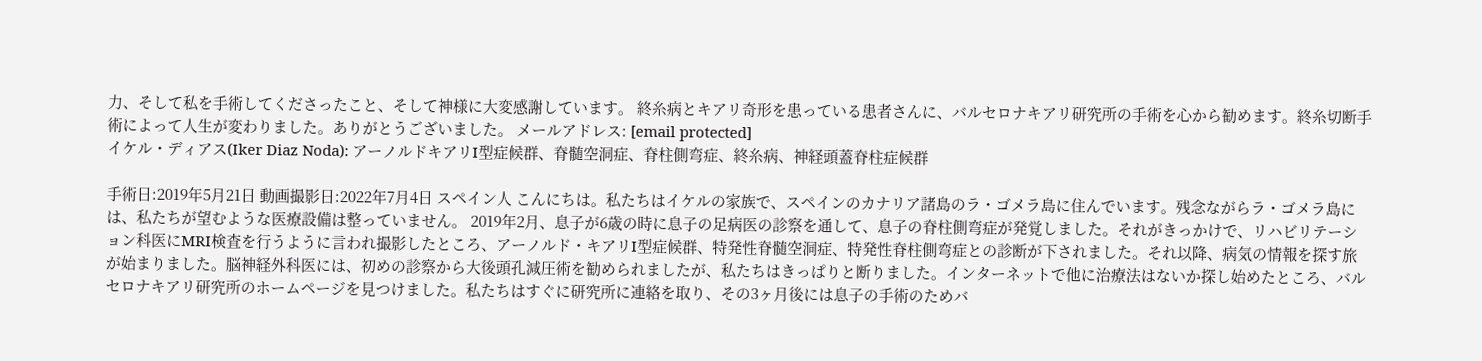力、そして私を手術してくださったこと、そして神様に大変感謝しています。 終糸病とキアリ奇形を患っている患者さんに、バルセロナキアリ研究所の手術を心から勧めます。終糸切断手術によって人生が変わりました。ありがとうございました。 メールアドレス: [email protected]
イケル・ディアス(Iker Diaz Noda): アーノルドキアリI型症候群、脊髄空洞症、脊柱側弯症、終糸病、神経頭蓋脊柱症候群

手術日:2019年5月21日 動画撮影日:2022年7月4日 スペイン人 こんにちは。私たちはイケルの家族で、スペインのカナリア諸島のラ・ゴメラ島に住んでいます。残念ながらラ・ゴメラ島には、私たちが望むような医療設備は整っていません。 2019年2月、息子が6歳の時に息子の足病医の診察を通して、息子の脊柱側弯症が発覚しました。それがきっかけで、リハビリテーション科医にMRI検査を行うように言われ撮影したところ、アーノルド・キアリI型症候群、特発性脊髄空洞症、特発性脊柱側弯症との診断が下されました。それ以降、病気の情報を探す旅が始まりました。脳神経外科医には、初めの診察から大後頭孔減圧術を勧められましたが、私たちはきっぱりと断りました。インターネットで他に治療法はないか探し始めたところ、バルセロナキアリ研究所のホームページを見つけました。私たちはすぐに研究所に連絡を取り、その3ヶ月後には息子の手術のためバ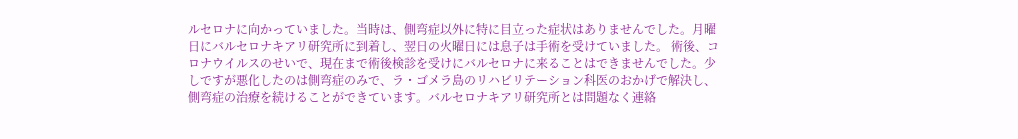ルセロナに向かっていました。当時は、側弯症以外に特に目立った症状はありませんでした。月曜日にバルセロナキアリ研究所に到着し、翌日の火曜日には息子は手術を受けていました。 術後、コロナウイルスのせいで、現在まで術後検診を受けにバルセロナに来ることはできませんでした。少しですが悪化したのは側弯症のみで、ラ・ゴメラ島のリハビリテーション科医のおかげで解決し、側弯症の治療を続けることができています。バルセロナキアリ研究所とは問題なく連絡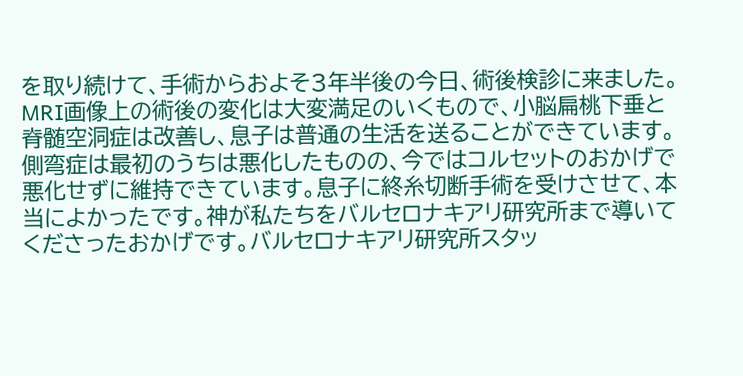を取り続けて、手術からおよそ3年半後の今日、術後検診に来ました。 MRI画像上の術後の変化は大変満足のいくもので、小脳扁桃下垂と脊髄空洞症は改善し、息子は普通の生活を送ることができています。側弯症は最初のうちは悪化したものの、今ではコルセットのおかげで悪化せずに維持できています。息子に終糸切断手術を受けさせて、本当によかったです。神が私たちをバルセロナキアリ研究所まで導いてくださったおかげです。バルセロナキアリ研究所スタッ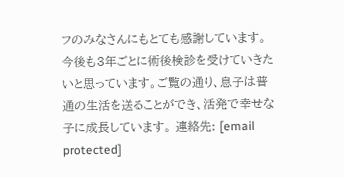フのみなさんにもとても感謝しています。今後も3年ごとに術後検診を受けていきたいと思っています。ご覧の通り、息子は普通の生活を送ることができ、活発で幸せな子に成長しています。 連絡先: [email protected]